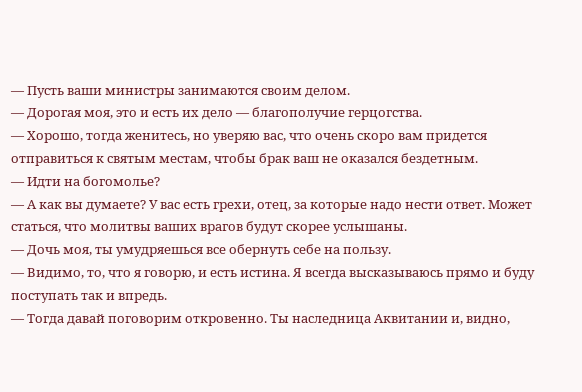— Пусть ваши министры занимаются своим делом.
— Дорогая моя, это и есть их дело — благополучие герцогства.
— Хорошо, тогда женитесь, но уверяю вас, что очень скоро вам придется отправиться к святым местам, чтобы брак ваш не оказался бездетным.
— Идти на богомолье?
— А как вы думаете? У вас есть грехи, отец, за которые надо нести ответ. Может статься, что молитвы ваших врагов будут скорее услышаны.
— Дочь моя, ты умудряешься все обернуть себе на пользу.
— Видимо, то, что я говорю, и есть истина. Я всегда высказываюсь прямо и буду поступать так и впредь.
— Тогда давай поговорим откровенно. Ты наследница Аквитании и, видно,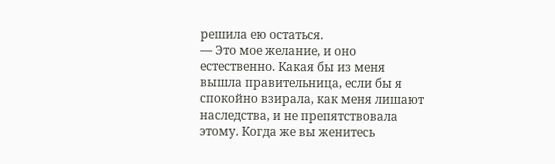решила ею остаться.
— Это мое желание, и оно естественно. Какая бы из меня вышла правительница, если бы я спокойно взирала, как меня лишают наследства, и не препятствовала этому. Когда же вы женитесь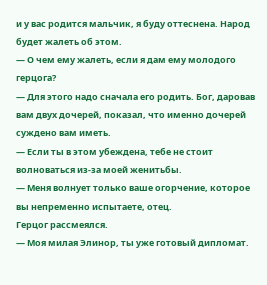и у вас родится мальчик, я буду оттеснена. Народ будет жалеть об этом.
— О чем ему жалеть, если я дам ему молодого герцога?
— Для этого надо сначала его родить. Бог, даровав вам двух дочерей, показал, что именно дочерей суждено вам иметь.
— Если ты в этом убеждена, тебе не стоит волноваться из-за моей женитьбы.
— Меня волнует только ваше огорчение, которое вы непременно испытаете, отец.
Герцог рассмеялся.
— Моя милая Элинор, ты уже готовый дипломат.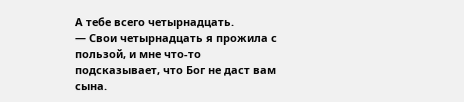А тебе всего четырнадцать.
— Свои четырнадцать я прожила с пользой, и мне что-то подсказывает, что Бог не даст вам сына.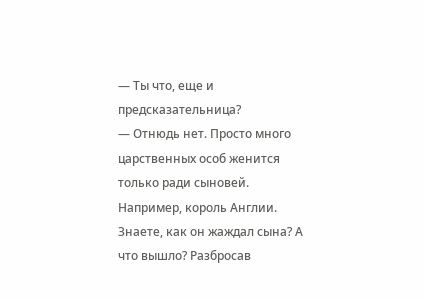— Ты что, еще и предсказательница?
— Отнюдь нет. Просто много царственных особ женится только ради сыновей. Например, король Англии. Знаете, как он жаждал сына? А что вышло? Разбросав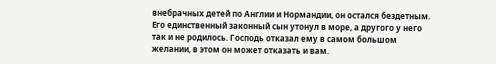внебрачных детей по Англии и Нормандии, он остался бездетным. Его единственный законный сын утонул в море, а другого у него так и не родилось. Господь отказал ему в самом большом желании, в этом он может отказать и вам.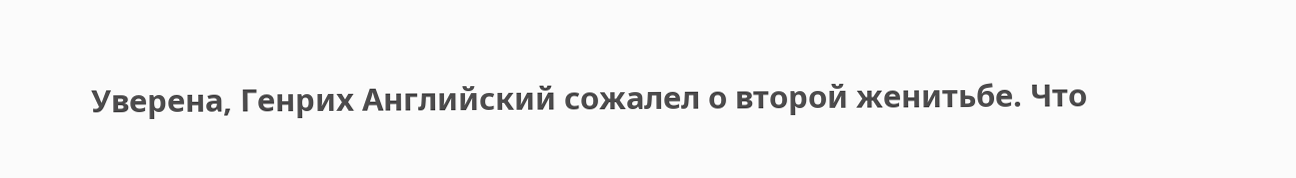Уверена, Генрих Английский сожалел о второй женитьбе. Что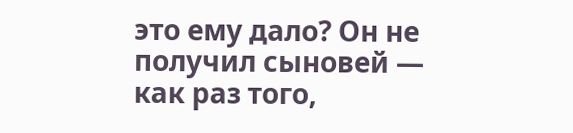это ему дало? Он не получил сыновей — как раз того,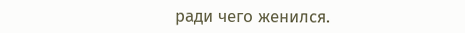ради чего женился.